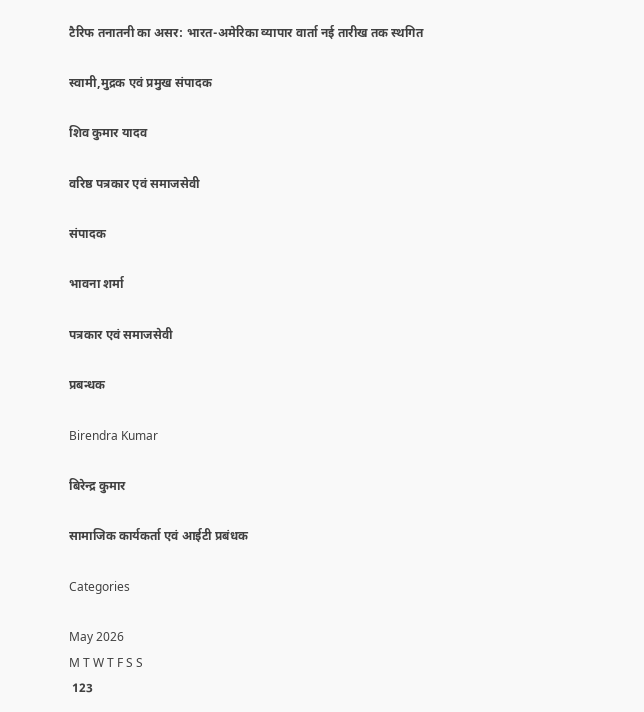टैरिफ तनातनी का असर: भारत-अमेरिका व्यापार वार्ता नई तारीख तक स्थगित

स्वामी,मुद्रक एवं प्रमुख संपादक

शिव कुमार यादव

वरिष्ठ पत्रकार एवं समाजसेवी

संपादक

भावना शर्मा

पत्रकार एवं समाजसेवी

प्रबन्धक

Birendra Kumar

बिरेन्द्र कुमार

सामाजिक कार्यकर्ता एवं आईटी प्रबंधक

Categories

May 2026
M T W T F S S
 123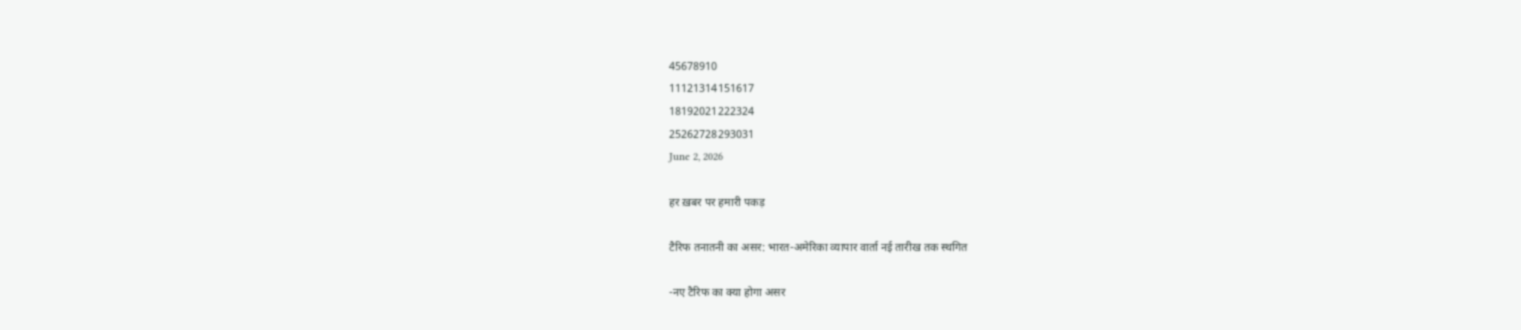45678910
11121314151617
18192021222324
25262728293031
June 2, 2026

हर ख़बर पर हमारी पकड़

टैरिफ तनातनी का असर: भारत-अमेरिका व्यापार वार्ता नई तारीख तक स्थगित

-नए टैरिफ का क्या होगा असर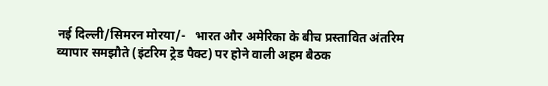नई दिल्ली/सिमरन मोरया/-   भारत और अमेरिका के बीच प्रस्तावित अंतरिम व्यापार समझौते (इंटरिम ट्रेड पैक्ट) पर होने वाली अहम बैठक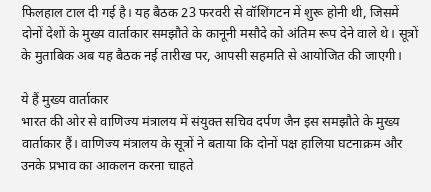फिलहाल टाल दी गई है। यह बैठक 23 फरवरी से वॉशिंगटन में शुरू होनी थी, जिसमें दोनों देशों के मुख्य वार्ताकार समझौते के कानूनी मसौदे को अंतिम रूप देने वाले थे। सूत्रों के मुताबिक अब यह बैठक नई तारीख पर, आपसी सहमति से आयोजित की जाएगी।

ये हैं मुख्य वार्ताकार
भारत की ओर से वाणिज्य मंत्रालय में संयुक्त सचिव दर्पण जैन इस समझौते के मुख्य वार्ताकार हैं। वाणिज्य मंत्रालय के सूत्रों ने बताया कि दोनों पक्ष हालिया घटनाक्रम और उनके प्रभाव का आकलन करना चाहते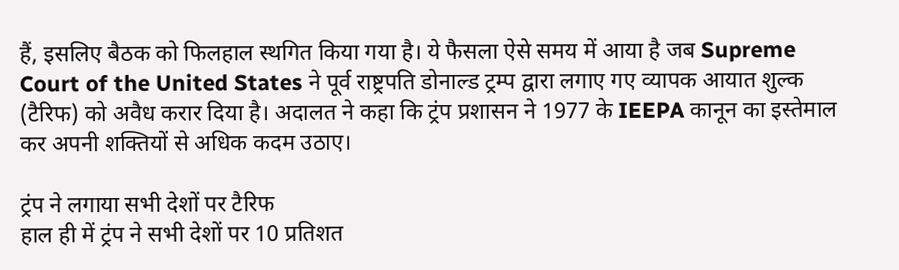हैं, इसलिए बैठक को फिलहाल स्थगित किया गया है। ये फैसला ऐसे समय में आया है जब Supreme Court of the United States ने पूर्व राष्ट्रपति डोनाल्ड ट्रम्प द्वारा लगाए गए व्यापक आयात शुल्क (टैरिफ) को अवैध करार दिया है। अदालत ने कहा कि ट्रंप प्रशासन ने 1977 के IEEPA कानून का इस्तेमाल कर अपनी शक्तियों से अधिक कदम उठाए।

ट्रंप ने लगाया सभी देशों पर टैरिफ
हाल ही में ट्रंप ने सभी देशों पर 10 प्रतिशत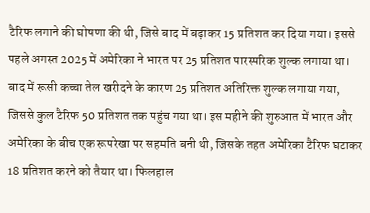टैरिफ लगाने की घोषणा की थी, जिसे बाद में बढ़ाकर 15 प्रतिशत कर दिया गया। इससे पहले अगस्त 2025 में अमेरिका ने भारत पर 25 प्रतिशत पारस्परिक शुल्क लगाया था। बाद में रूसी कच्चा तेल खरीदने के कारण 25 प्रतिशत अतिरिक्त शुल्क लगाया गया, जिससे कुल टैरिफ 50 प्रतिशत तक पहुंच गया था। इस महीने की शुरुआत में भारत और अमेरिका के बीच एक रूपरेखा पर सहमति बनी थी, जिसके तहत अमेरिका टैरिफ घटाकर 18 प्रतिशत करने को तैयार था। फिलहाल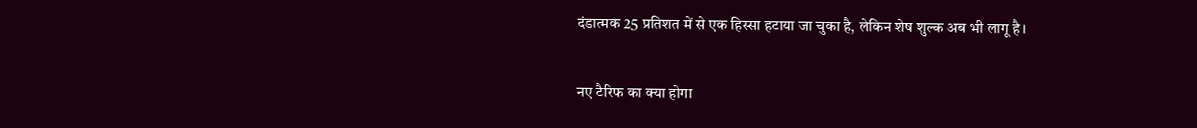दंडात्मक 25 प्रतिशत में से एक हिस्सा हटाया जा चुका है, लेकिन शेष शुल्क अब भी लागू है।

नए टैरिफ का क्या होगा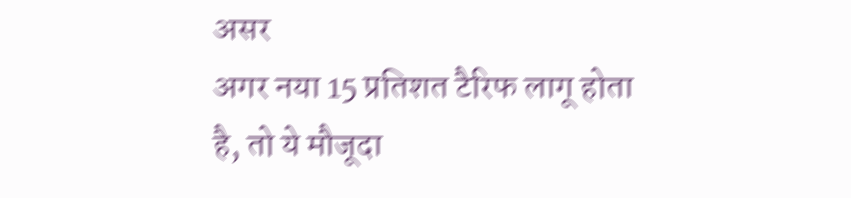असर
अगर नया 15 प्रतिशत टैरिफ लागू होता है, तो ये मौजूदा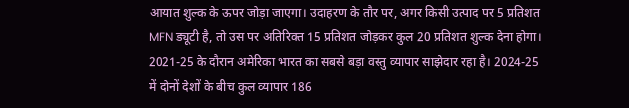आयात शुल्क के ऊपर जोड़ा जाएगा। उदाहरण के तौर पर, अगर किसी उत्पाद पर 5 प्रतिशत MFN ड्यूटी है, तो उस पर अतिरिक्त 15 प्रतिशत जोड़कर कुल 20 प्रतिशत शुल्क देना होगा। 2021-25 के दौरान अमेरिका भारत का सबसे बड़ा वस्तु व्यापार साझेदार रहा है। 2024-25 में दोनों देशों के बीच कुल व्यापार 186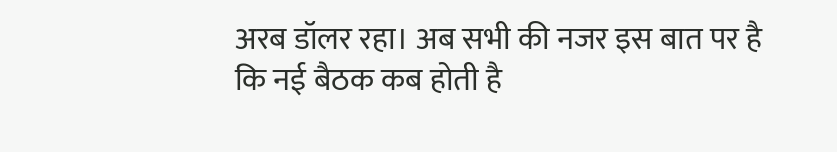अरब डॉलर रहा। अब सभी की नजर इस बात पर है कि नई बैठक कब होती है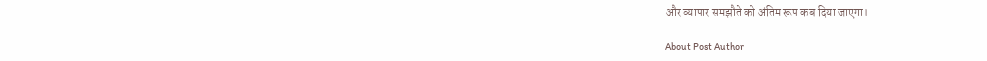और व्यापार समझौते को अंतिम रूप कब दिया जाएगा।

About Post Author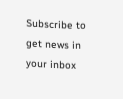Subscribe to get news in your inbox